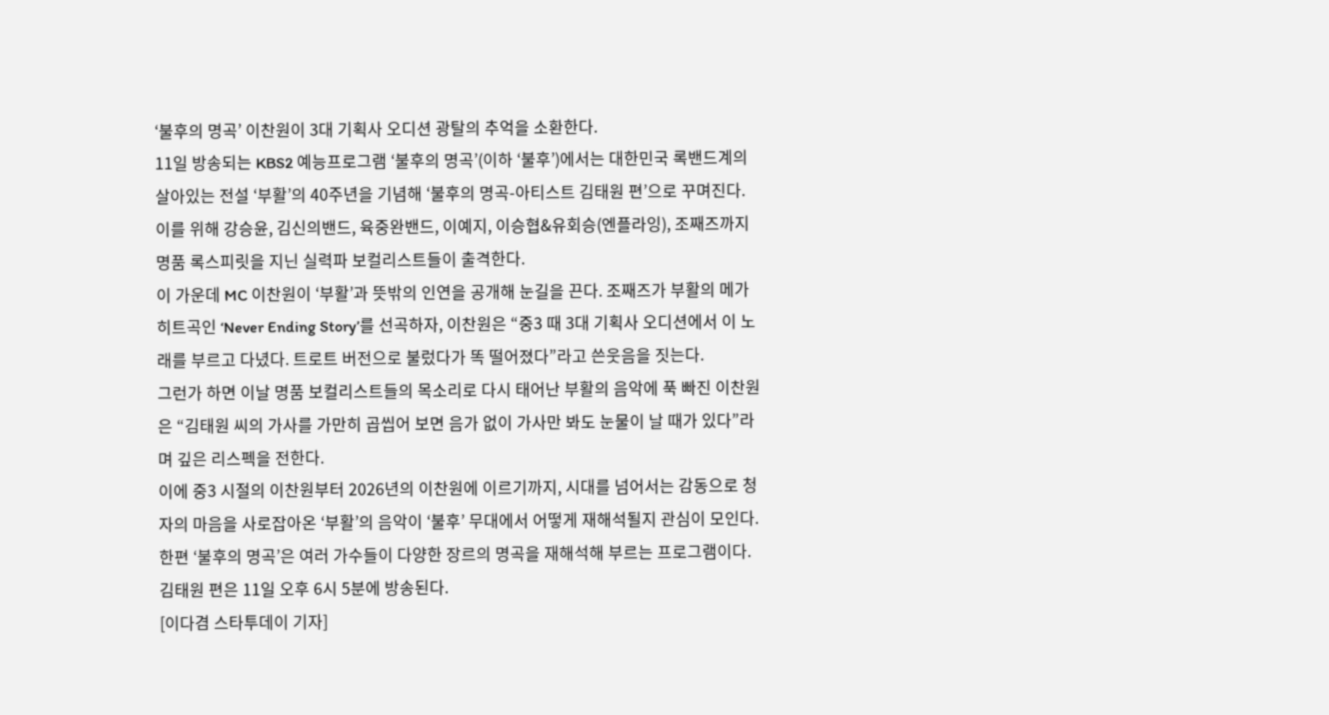‘불후의 명곡’ 이찬원이 3대 기획사 오디션 광탈의 추억을 소환한다.
11일 방송되는 KBS2 예능프로그램 ‘불후의 명곡’(이하 ‘불후’)에서는 대한민국 록밴드계의 살아있는 전설 ‘부활’의 40주년을 기념해 ‘불후의 명곡-아티스트 김태원 편’으로 꾸며진다. 이를 위해 강승윤, 김신의밴드, 육중완밴드, 이예지, 이승협&유회승(엔플라잉), 조째즈까지 명품 록스피릿을 지닌 실력파 보컬리스트들이 출격한다.
이 가운데 MC 이찬원이 ‘부활’과 뜻밖의 인연을 공개해 눈길을 끈다. 조째즈가 부활의 메가 히트곡인 ‘Never Ending Story’를 선곡하자, 이찬원은 “중3 때 3대 기획사 오디션에서 이 노래를 부르고 다녔다. 트로트 버전으로 불렀다가 똑 떨어졌다”라고 쓴웃음을 짓는다.
그런가 하면 이날 명품 보컬리스트들의 목소리로 다시 태어난 부활의 음악에 푹 빠진 이찬원은 “김태원 씨의 가사를 가만히 곱씹어 보면 음가 없이 가사만 봐도 눈물이 날 때가 있다”라며 깊은 리스펙을 전한다.
이에 중3 시절의 이찬원부터 2026년의 이찬원에 이르기까지, 시대를 넘어서는 감동으로 청자의 마음을 사로잡아온 ‘부활’의 음악이 ‘불후’ 무대에서 어떻게 재해석될지 관심이 모인다.
한편 ‘불후의 명곡’은 여러 가수들이 다양한 장르의 명곡을 재해석해 부르는 프로그램이다. 김태원 편은 11일 오후 6시 5분에 방송된다.
[이다겸 스타투데이 기자]